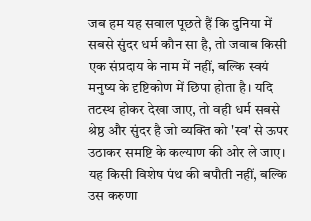जब हम यह सवाल पूछते हैं कि दुनिया में सबसे सुंदर धर्म कौन सा है, तो जवाब किसी एक संप्रदाय के नाम में नहीं, बल्कि स्वयं मनुष्य के दृष्टिकोण में छिपा होता है। यदि तटस्थ होकर देखा जाए, तो वही धर्म सबसे श्रेष्ठ और सुंदर है जो व्यक्ति को 'स्व' से ऊपर उठाकर समष्टि के कल्याण की ओर ले जाए। यह किसी विशेष पंथ की बपौती नहीं, बल्कि उस करुणा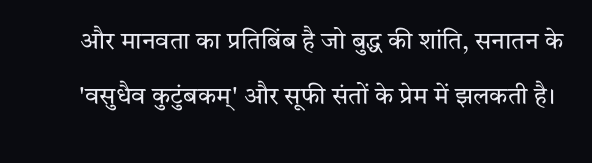और मानवता का प्रतिबिंब है जो बुद्ध की शांति, सनातन के 'वसुधैव कुटुंबकम्' और सूफी संतों के प्रेम में झलकती है।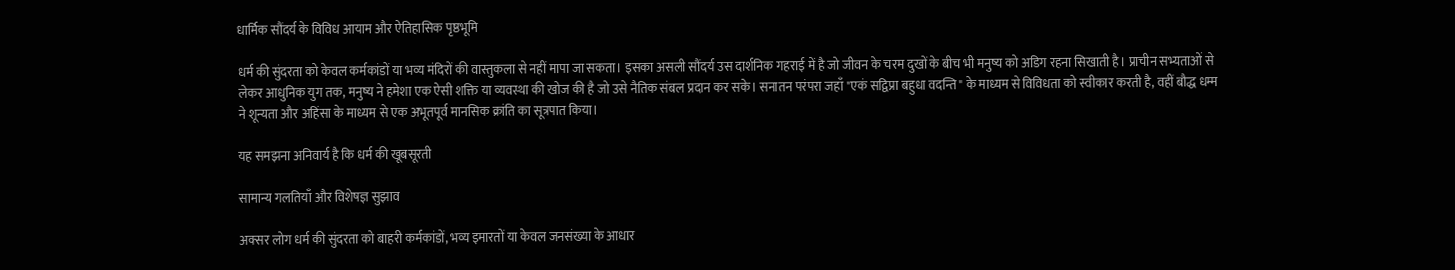धार्मिक सौंदर्य के विविध आयाम और ऐतिहासिक पृष्ठभूमि

धर्म की सुंदरता को केवल कर्मकांडों या भव्य मंदिरों की वास्तुकला से नहीं मापा जा सकता। इसका असली सौंदर्य उस दार्शनिक गहराई में है जो जीवन के चरम दुखों के बीच भी मनुष्य को अडिग रहना सिखाती है। प्राचीन सभ्यताओं से लेकर आधुनिक युग तक, मनुष्य ने हमेशा एक ऐसी शक्ति या व्यवस्था की खोज की है जो उसे नैतिक संबल प्रदान कर सके। सनातन परंपरा जहाँ "एकं सद्विप्रा बहुधा वदन्ति" के माध्यम से विविधता को स्वीकार करती है, वहीं बौद्ध धम्म ने शून्यता और अहिंसा के माध्यम से एक अभूतपूर्व मानसिक क्रांति का सूत्रपात किया।

यह समझना अनिवार्य है कि धर्म की खूबसूरती

सामान्य गलतियाँ और विशेषज्ञ सुझाव

अक्सर लोग धर्म की सुंदरता को बाहरी कर्मकांडों, भव्य इमारतों या केवल जनसंख्या के आधार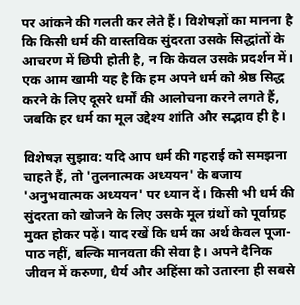पर आंकने की गलती कर लेते हैं। विशेषज्ञों का मानना है कि किसी धर्म की वास्तविक सुंदरता उसके सिद्धांतों के आचरण में छिपी होती है, न कि केवल उसके प्रदर्शन में। एक आम खामी यह है कि हम अपने धर्म को श्रेष्ठ सिद्ध करने के लिए दूसरे धर्मों की आलोचना करने लगते हैं, जबकि हर धर्म का मूल उद्देश्य शांति और सद्भाव ही है।

विशेषज्ञ सुझाव: यदि आप धर्म की गहराई को समझना चाहते हैं, तो 'तुलनात्मक अध्ययन' के बजाय 'अनुभवात्मक अध्ययन' पर ध्यान दें। किसी भी धर्म की सुंदरता को खोजने के लिए उसके मूल ग्रंथों को पूर्वाग्रह मुक्त होकर पढ़ें। याद रखें कि धर्म का अर्थ केवल पूजा-पाठ नहीं, बल्कि मानवता की सेवा है। अपने दैनिक जीवन में करुणा, धैर्य और अहिंसा को उतारना ही सबसे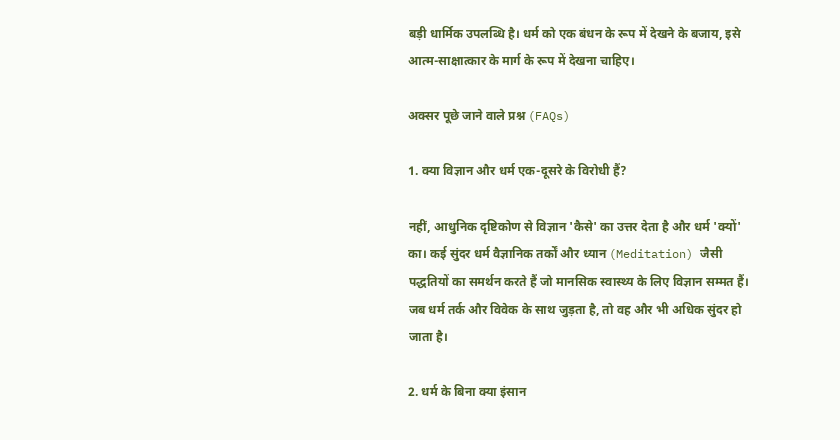बड़ी धार्मिक उपलब्धि है। धर्म को एक बंधन के रूप में देखने के बजाय, इसे आत्म-साक्षात्कार के मार्ग के रूप में देखना चाहिए।

अक्सर पूछे जाने वाले प्रश्न (FAQs)

1. क्या विज्ञान और धर्म एक-दूसरे के विरोधी हैं?

नहीं, आधुनिक दृष्टिकोण से विज्ञान 'कैसे' का उत्तर देता है और धर्म 'क्यों' का। कई सुंदर धर्म वैज्ञानिक तर्कों और ध्यान (Meditation) जैसी पद्धतियों का समर्थन करते हैं जो मानसिक स्वास्थ्य के लिए विज्ञान सम्मत हैं। जब धर्म तर्क और विवेक के साथ जुड़ता है, तो वह और भी अधिक सुंदर हो जाता है।

2. धर्म के बिना क्या इंसान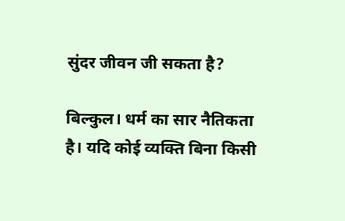सुंदर जीवन जी सकता है?

बिल्कुल। धर्म का सार नैतिकता है। यदि कोई व्यक्ति बिना किसी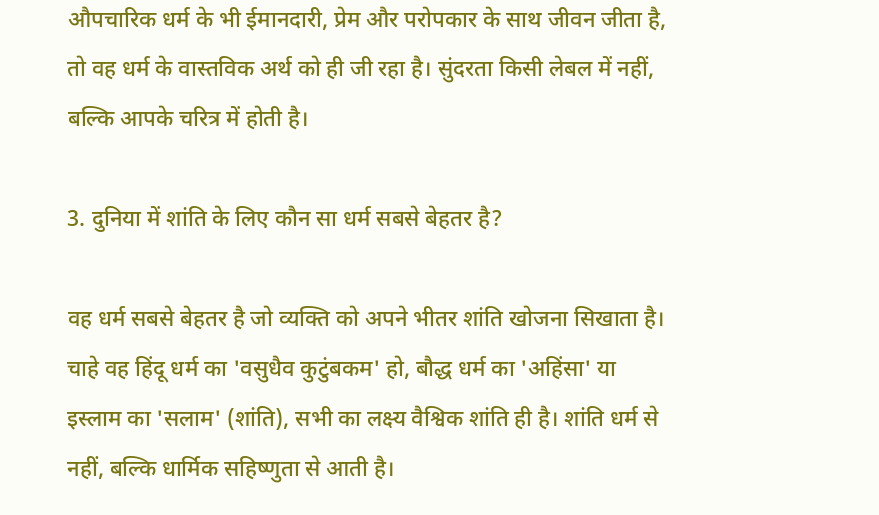औपचारिक धर्म के भी ईमानदारी, प्रेम और परोपकार के साथ जीवन जीता है, तो वह धर्म के वास्तविक अर्थ को ही जी रहा है। सुंदरता किसी लेबल में नहीं, बल्कि आपके चरित्र में होती है।

3. दुनिया में शांति के लिए कौन सा धर्म सबसे बेहतर है?

वह धर्म सबसे बेहतर है जो व्यक्ति को अपने भीतर शांति खोजना सिखाता है। चाहे वह हिंदू धर्म का 'वसुधैव कुटुंबकम' हो, बौद्ध धर्म का 'अहिंसा' या इस्लाम का 'सलाम' (शांति), सभी का लक्ष्य वैश्विक शांति ही है। शांति धर्म से नहीं, बल्कि धार्मिक सहिष्णुता से आती है।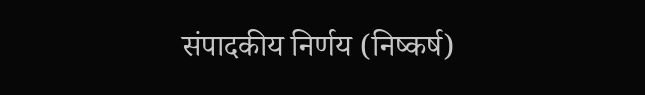संपादकीय निर्णय (निष्कर्ष)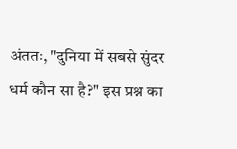अंततः, "दुनिया में सबसे सुंदर धर्म कौन सा है?" इस प्रश्न का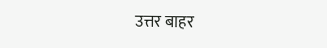उत्तर बाहर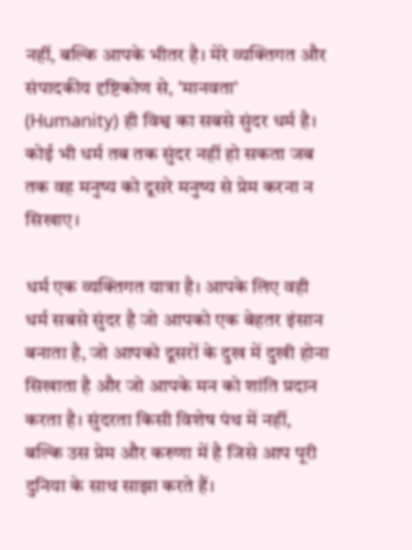नहीं, बल्कि आपके भीतर है। मेरे व्यक्तिगत और संपादकीय दृष्टिकोण से, 'मानवता' (Humanity) ही विश्व का सबसे सुंदर धर्म है। कोई भी धर्म तब तक सुंदर नहीं हो सकता जब तक वह मनुष्य को दूसरे मनुष्य से प्रेम करना न सिखाए।

धर्म एक व्यक्तिगत यात्रा है। आपके लिए वही धर्म सबसे सुंदर है जो आपको एक बेहतर इंसान बनाता है, जो आपको दूसरों के दुख में दुखी होना सिखाता है और जो आपके मन को शांति प्रदान करता है। सुंदरता किसी विशेष पंथ में नहीं, बल्कि उस प्रेम और करुणा में है जिसे आप पूरी दुनिया के साथ साझा करते हैं।